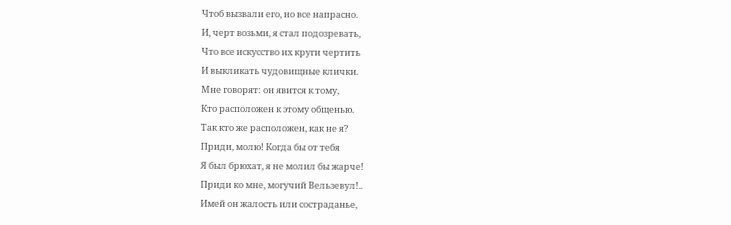Чтоб вызвали его, но все напрасно.
И, черт возьми, я стал подозревать,
Что все искусство их круги чертить
И выкликать чудовищные клички.
Мне говорят: он явится к тому,
Кто расположен к этому общенью.
Так кто же расположен, как не я?
Приди, молю! Когда бы от тебя
Я был брюхат, я не молил бы жарче!
Приди ко мне, могучий Вельзевул!..
Имей он жалость или состраданье,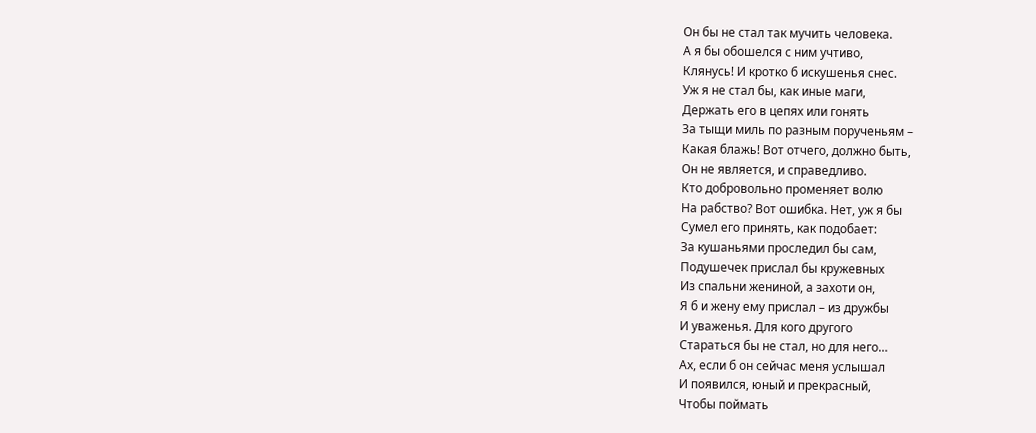Он бы не стал так мучить человека.
А я бы обошелся с ним учтиво,
Клянусь! И кротко б искушенья снес.
Уж я не стал бы, как иные маги,
Держать его в цепях или гонять
За тыщи миль по разным порученьям –
Какая блажь! Вот отчего, должно быть,
Он не является, и справедливо.
Кто добровольно променяет волю
На рабство? Вот ошибка. Нет, уж я бы
Сумел его принять, как подобает:
За кушаньями проследил бы сам,
Подушечек прислал бы кружевных
Из спальни жениной, а захоти он,
Я б и жену ему прислал – из дружбы
И уваженья. Для кого другого
Стараться бы не стал, но для него…
Ах, если б он сейчас меня услышал
И появился, юный и прекрасный,
Чтобы поймать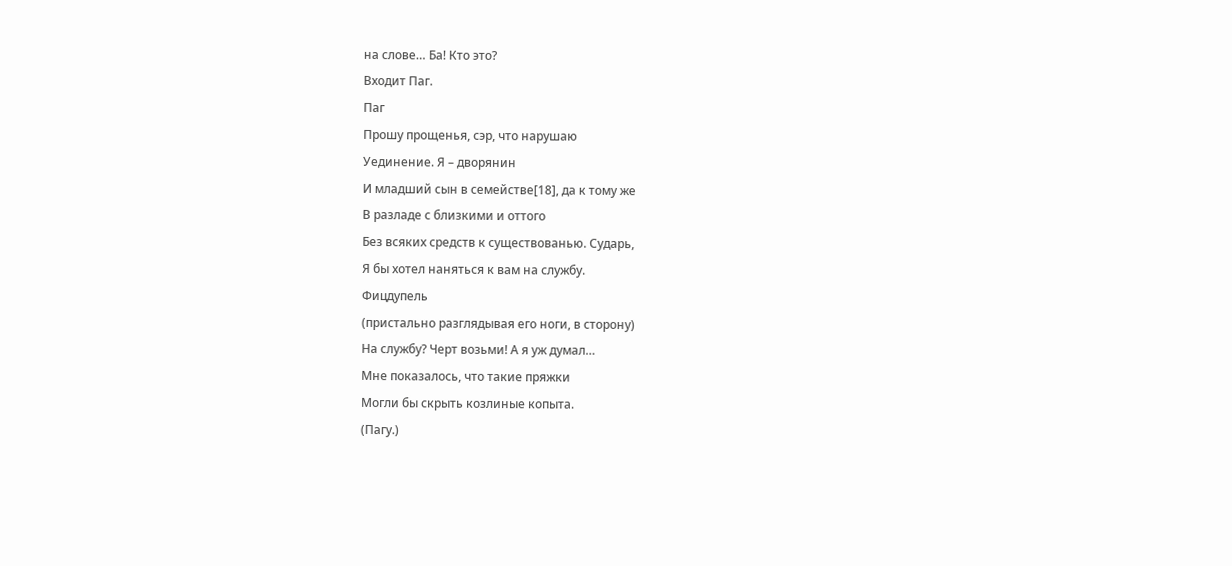на слове… Ба! Кто это?
Входит Паг.
Паг
Прошу прощенья, сэр, что нарушаю
Уединение. Я – дворянин
И младший сын в семействе[18], да к тому же
В разладе с близкими и оттого
Без всяких средств к существованью. Сударь,
Я бы хотел наняться к вам на службу.
Фицдупель
(пристально разглядывая его ноги, в сторону)
На службу? Черт возьми! А я уж думал…
Мне показалось, что такие пряжки
Могли бы скрыть козлиные копыта.
(Пагу.)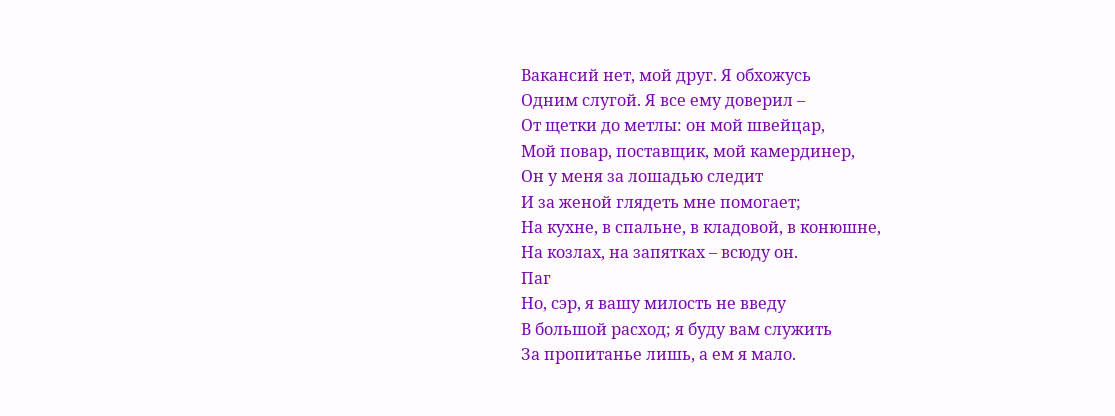Вакансий нет, мой друг. Я обхожусь
Одним слугой. Я все ему доверил –
От щетки до метлы: он мой швейцар,
Мой повар, поставщик, мой камердинер,
Он у меня за лошадью следит
И за женой глядеть мне помогает;
На кухне, в спальне, в кладовой, в конюшне,
На козлах, на запятках – всюду он.
Паг
Но, сэр, я вашу милость не введу
В большой расход; я буду вам служить
За пропитанье лишь, а ем я мало.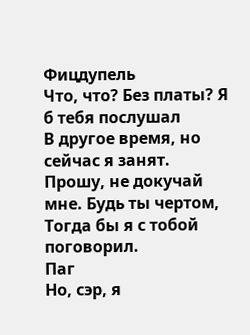Фицдупель
Что, что? Без платы? Я б тебя послушал
В другое время, но сейчас я занят.
Прошу, не докучай мне. Будь ты чертом,
Тогда бы я с тобой поговорил.
Паг
Но, сэр, я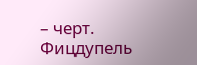– черт.
Фицдупель